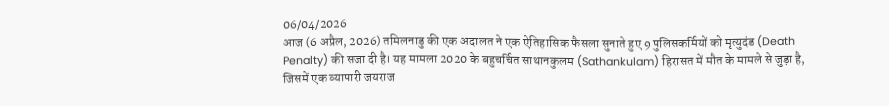06/04/2026
आज (6 अप्रैल, 2026) तमिलनाडु की एक अदालत ने एक ऐतिहासिक फैसला सुनाते हुए 9 पुलिसकर्मियों को मृत्युदंड (Death Penalty) की सजा दी है। यह मामला 2020 के बहुचर्चित साथानकुलम (Sathankulam) हिरासत में मौत के मामले से जुड़ा है, जिसमें एक व्यापारी जयराज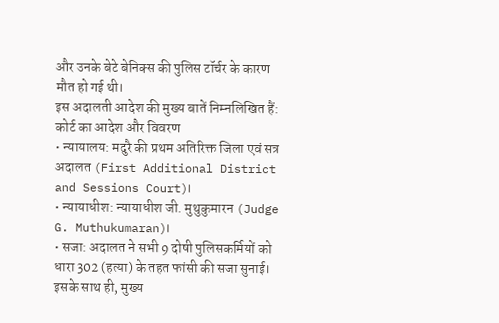और उनके बेटे बेनिक्स की पुलिस टॉर्चर के कारण मौत हो गई थी।
इस अदालती आदेश की मुख्य बातें निम्नलिखित हैं:
कोर्ट का आदेश और विवरण
• न्यायालय: मदुरै की प्रथम अतिरिक्त जिला एवं सत्र अदालत (First Additional District and Sessions Court)।
• न्यायाधीश: न्यायाधीश जी. मुथुकुमारन (Judge G. Muthukumaran)।
• सजा: अदालत ने सभी 9 दोषी पुलिसकर्मियों को धारा 302 (हत्या) के तहत फांसी की सजा सुनाई। इसके साथ ही, मुख्य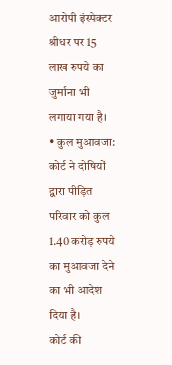आरोपी इंस्पेक्टर श्रीधर पर 15 लाख रुपये का जुर्माना भी लगाया गया है।
• कुल मुआवजा: कोर्ट ने दोषियों द्वारा पीड़ित परिवार को कुल 1.40 करोड़ रुपये का मुआवजा देने का भी आदेश दिया है।
कोर्ट की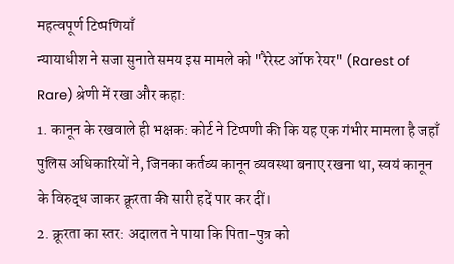महत्वपूर्ण टिप्पणियाँ
न्यायाधीश ने सजा सुनाते समय इस मामले को "रैरेस्ट ऑफ रेयर" (Rarest of Rare) श्रेणी में रखा और कहा:
1. कानून के रखवाले ही भक्षक: कोर्ट ने टिप्पणी की कि यह एक गंभीर मामला है जहाँ पुलिस अधिकारियों ने, जिनका कर्तव्य कानून व्यवस्था बनाए रखना था, स्वयं कानून के विरुद्ध जाकर क्रूरता की सारी हदें पार कर दीं।
2. क्रूरता का स्तर: अदालत ने पाया कि पिता-पुत्र को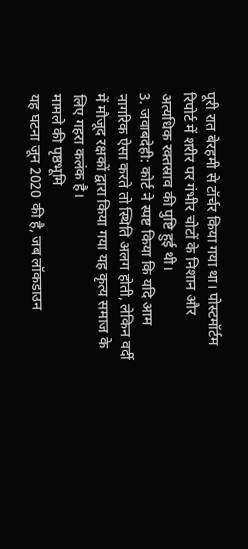पूरी रात बेरहमी से टॉर्चर किया गया था। पोस्टमॉर्टम रिपोर्ट में शरीर पर गंभीर चोटों के निशान और अत्यधिक रक्तस्राव की पुष्टि हुई थी।
3. जवाबदेही: कोर्ट ने स्पष्ट किया कि यदि आम नागरिक ऐसा करते तो स्थिति अलग होती, लेकिन वर्दी में मौजूद रक्षकों द्वारा किया गया यह कृत्य समाज के लिए गहरा कलंक है।
मामले की पृष्ठभूमि
यह घटना जून 2020 की है, जब लॉकडाउन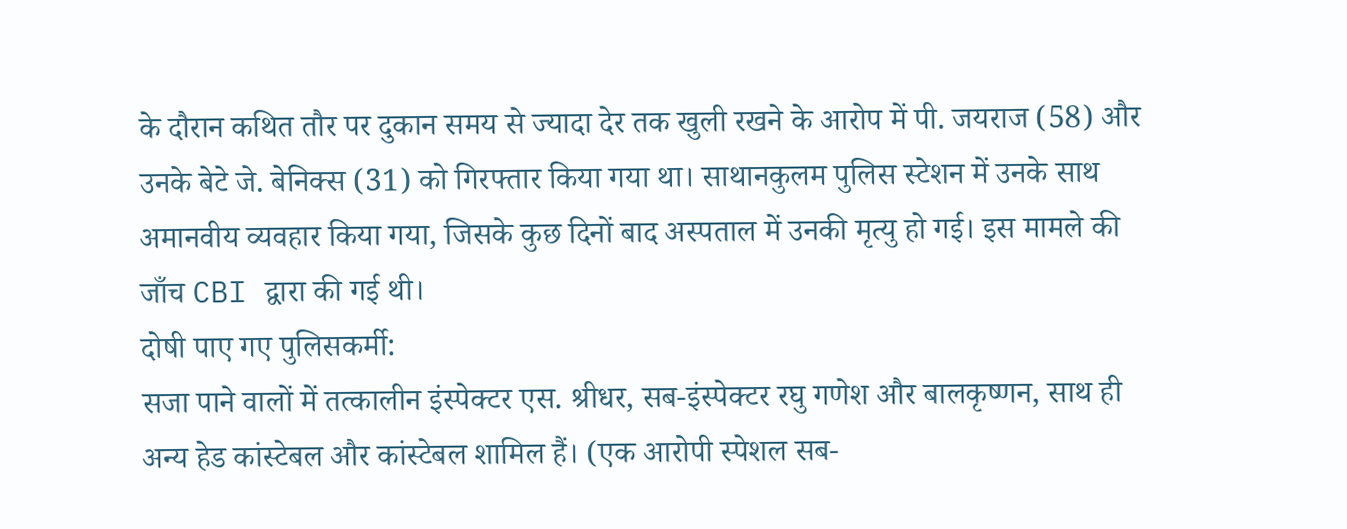के दौरान कथित तौर पर दुकान समय से ज्यादा देर तक खुली रखने के आरोप में पी. जयराज (58) और उनके बेटे जे. बेनिक्स (31) को गिरफ्तार किया गया था। साथानकुलम पुलिस स्टेशन में उनके साथ अमानवीय व्यवहार किया गया, जिसके कुछ दिनों बाद अस्पताल में उनकी मृत्यु हो गई। इस मामले की जाँच CBI द्वारा की गई थी।
दोषी पाए गए पुलिसकर्मी:
सजा पाने वालों में तत्कालीन इंस्पेक्टर एस. श्रीधर, सब-इंस्पेक्टर रघु गणेश और बालकृष्णन, साथ ही अन्य हेड कांस्टेबल और कांस्टेबल शामिल हैं। (एक आरोपी स्पेशल सब-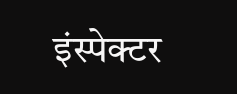इंस्पेक्टर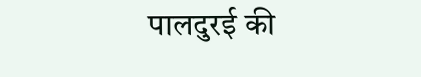पालदुरई की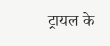ट्रायल के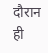दौरान ही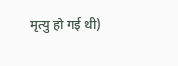मृत्यु हो गई थी)